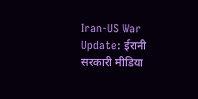Iran-US War Update: ईरानी सरकारी मीडिया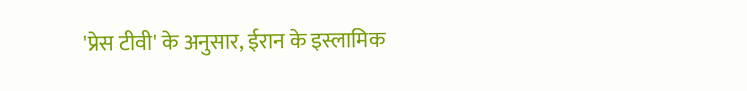'प्रेस टीवी' के अनुसार, ईरान के इस्लामिक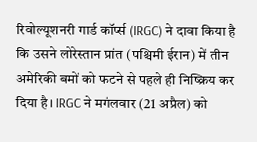रिवोल्यूशनरी गार्ड कॉर्प्स (IRGC) ने दावा किया है कि उसने लोरेस्तान प्रांत (पश्चिमी ईरान) में तीन अमेरिकी बमों को फटने से पहले ही निष्क्रिय कर दिया है। IRGC ने मगंलवार (21 अप्रैल) को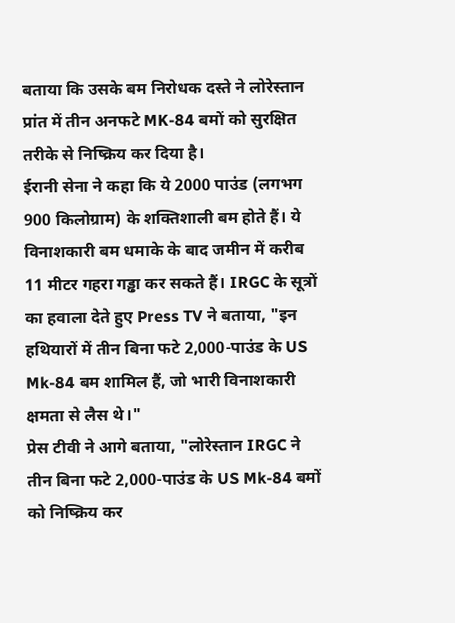बताया कि उसके बम निरोधक दस्ते ने लोरेस्तान प्रांत में तीन अनफटे MK-84 बमों को सुरक्षित तरीके से निष्क्रिय कर दिया है।
ईरानी सेना ने कहा कि ये 2000 पाउंड (लगभग 900 किलोग्राम) के शक्तिशाली बम होते हैं। ये विनाशकारी बम धमाके के बाद जमीन में करीब 11 मीटर गहरा गड्ढा कर सकते हैं। IRGC के सूत्रों का हवाला देते हुए Press TV ने बताया, "इन हथियारों में तीन बिना फटे 2,000-पाउंड के US Mk-84 बम शामिल हैं, जो भारी विनाशकारी क्षमता से लैस थे।"
प्रेस टीवी ने आगे बताया, "लोरेस्तान IRGC ने तीन बिना फटे 2,000-पाउंड के US Mk-84 बमों को निष्क्रिय कर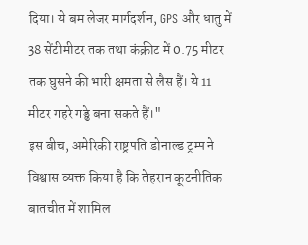दिया। ये बम लेजर मार्गदर्शन, GPS और धातु में 38 सेंटीमीटर तक तथा कंक्रीट में 0.75 मीटर तक घुसने की भारी क्षमता से लैस हैं। ये 11 मीटर गहरे गड्ढे बना सकते हैं।"
इस बीच, अमेरिकी राष्ट्रपति डोनाल्ड ट्रम्प ने विश्वास व्यक्त किया है कि तेहरान कूटनीतिक बातचीत में शामिल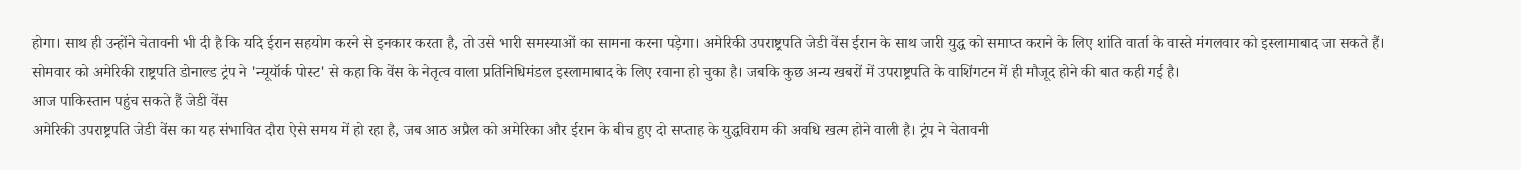होगा। साथ ही उन्होंने चेतावनी भी दी है कि यदि ईरान सहयोग करने से इनकार करता है, तो उसे भारी समस्याओं का सामना करना पड़ेगा। अमेरिकी उपराष्ट्रपति जेडी वेंस ईरान के साथ जारी युद्ध को समाप्त कराने के लिए शांति वार्ता के वास्ते मंगलवार को इस्लामाबाद जा सकते हैं।
सोमवार को अमेरिकी राष्ट्रपति डोनाल्ड ट्रंप ने 'न्यूयॉर्क पोस्ट' से कहा कि वेंस के नेतृत्व वाला प्रतिनिधिमंडल इस्लामाबाद के लिए रवाना हो चुका है। जबकि कुछ अन्य खबरों में उपराष्ट्रपति के वाशिंगटन में ही मौजूद होने की बात कही गई है।
आज पाकिस्तान पहुंच सकते हैं जेडी वेंस
अमेरिकी उपराष्ट्रपति जेडी वेंस का यह संभावित दौरा ऐसे समय में हो रहा है, जब आठ अप्रैल को अमेरिका और ईरान के बीच हुए दो सप्ताह के युद्धविराम की अवधि खत्म होने वाली है। ट्रंप ने चेतावनी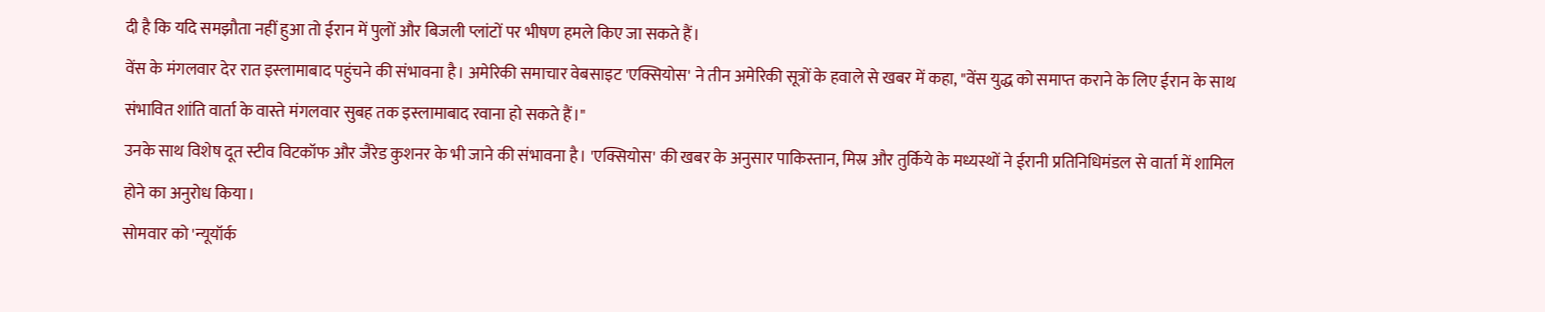दी है कि यदि समझौता नहीं हुआ तो ईरान में पुलों और बिजली प्लांटों पर भीषण हमले किए जा सकते हैं।
वेंस के मंगलवार देर रात इस्लामाबाद पहुंचने की संभावना है। अमेरिकी समाचार वेबसाइट 'एक्सियोस' ने तीन अमेरिकी सूत्रों के हवाले से खबर में कहा, "वेंस युद्ध को समाप्त कराने के लिए ईरान के साथ संभावित शांति वार्ता के वास्ते मंगलवार सुबह तक इस्लामाबाद रवाना हो सकते हैं।"
उनके साथ विशेष दूत स्टीव विटकॉफ और जैरेड कुशनर के भी जाने की संभावना है। 'एक्सियोस' की खबर के अनुसार पाकिस्तान, मिस्र और तुर्किये के मध्यस्थों ने ईरानी प्रतिनिधिमंडल से वार्ता में शामिल होने का अनुरोध किया।
सोमवार को 'न्यूयॉर्क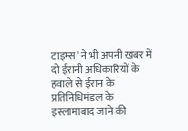टाइम्स' ने भी अपनी खबर में दो ईरानी अधिकारियों के हवाले से ईरान के प्रतिनिधिमंडल के इस्लामाबाद जाने की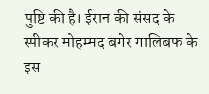पुष्टि की है। ईरान की संसद के स्पीकर मोहम्मद बगेर गालिबफ के इस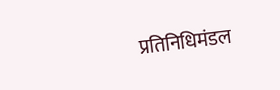प्रतिनिधिमंडल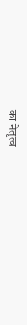का नेतृत्व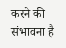करने की संभावना है